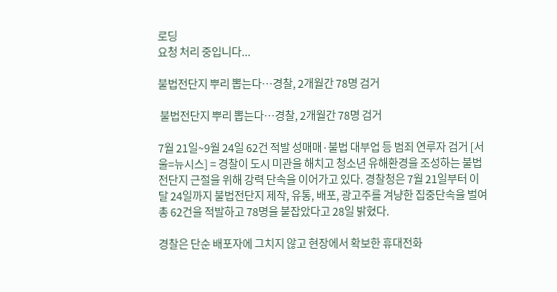로딩
요청 처리 중입니다...

불법전단지 뿌리 뽑는다…경찰, 2개월간 78명 검거

 불법전단지 뿌리 뽑는다…경찰, 2개월간 78명 검거

7월 21일~9월 24일 62건 적발 성매매·불법 대부업 등 범죄 연루자 검거 [서울=뉴시스] = 경찰이 도시 미관을 해치고 청소년 유해환경을 조성하는 불법전단지 근절을 위해 강력 단속을 이어가고 있다. 경찰청은 7월 21일부터 이달 24일까지 불법전단지 제작, 유통, 배포, 광고주를 겨냥한 집중단속을 벌여 총 62건을 적발하고 78명을 붙잡았다고 28일 밝혔다.

경찰은 단순 배포자에 그치지 않고 현장에서 확보한 휴대전화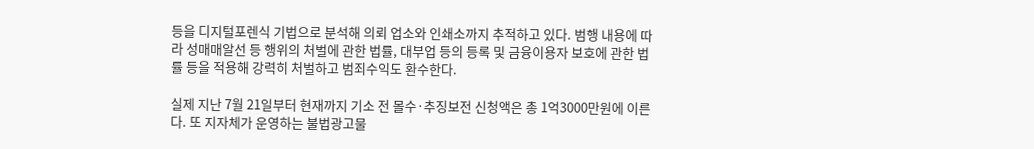등을 디지털포렌식 기법으로 분석해 의뢰 업소와 인쇄소까지 추적하고 있다. 범행 내용에 따라 성매매알선 등 행위의 처벌에 관한 법률, 대부업 등의 등록 및 금융이용자 보호에 관한 법률 등을 적용해 강력히 처벌하고 범죄수익도 환수한다.

실제 지난 7월 21일부터 현재까지 기소 전 몰수·추징보전 신청액은 총 1억3000만원에 이른다. 또 지자체가 운영하는 불법광고물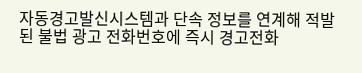자동경고발신시스템과 단속 정보를 연계해 적발된 불법 광고 전화번호에 즉시 경고전화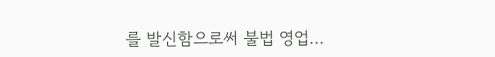를 발신함으로써 불법 영업...